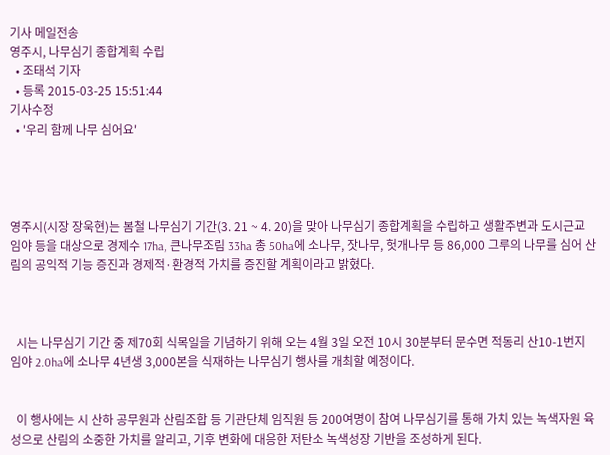기사 메일전송
영주시, 나무심기 종합계획 수립
  • 조태석 기자
  • 등록 2015-03-25 15:51:44
기사수정
  • '우리 함께 나무 심어요'




영주시(시장 장욱현)는 봄철 나무심기 기간(3. 21 ~ 4. 20)을 맞아 나무심기 종합계획을 수립하고 생활주변과 도시근교 임야 등을 대상으로 경제수 17ha, 큰나무조림 33ha 총 50ha에 소나무, 잣나무, 헛개나무 등 86,000 그루의 나무를 심어 산림의 공익적 기능 증진과 경제적·환경적 가치를 증진할 계획이라고 밝혔다.



  시는 나무심기 기간 중 제70회 식목일을 기념하기 위해 오는 4월 3일 오전 10시 30분부터 문수면 적동리 산10-1번지 임야 2.0ha에 소나무 4년생 3,000본을 식재하는 나무심기 행사를 개최할 예정이다.


  이 행사에는 시 산하 공무원과 산림조합 등 기관단체 임직원 등 200여명이 참여 나무심기를 통해 가치 있는 녹색자원 육성으로 산림의 소중한 가치를 알리고, 기후 변화에 대응한 저탄소 녹색성장 기반을 조성하게 된다.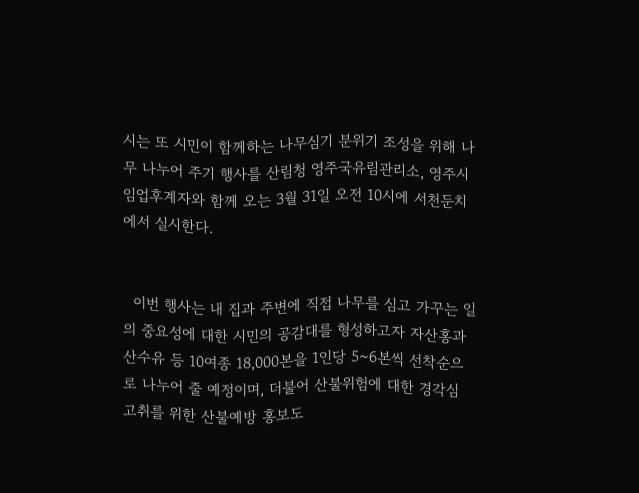시는 또 시민이 함께하는 나무심기 분위기 조성을 위해 나무 나누어 주기 행사를 산림청 영주국유림관리소, 영주시임업후계자와 함께 오는 3월 31일 오전 10시에 서천둔치에서 실시한다.


  이번 행사는 내 집과 주변에 직접 나무를 심고 가꾸는 일의 중요성에 대한 시민의 공감대를 형성하고자 자산홍과 산수유 등 10여종 18,000본을 1인당 5~6본씩 선착순으로 나누어 줄 예정이며, 더불어 산불위험에 대한 경각심 고취를 위한 산불예방 홍보도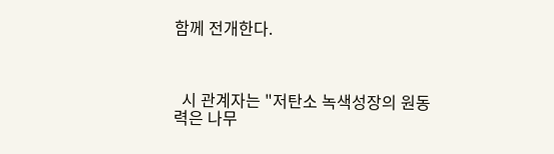함께 전개한다.



  시 관계자는 "저탄소 녹색성장의 원동력은 나무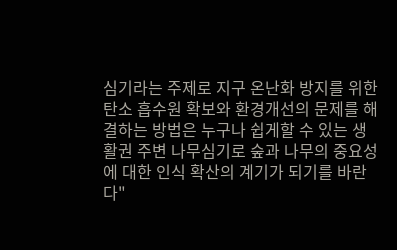심기라는 주제로 지구 온난화 방지를 위한 탄소 흡수원 확보와 환경개선의 문제를 해결하는 방법은 누구나 쉽게할 수 있는 생활권 주변 나무심기로 숲과 나무의 중요성에 대한 인식 확산의 계기가 되기를 바란다"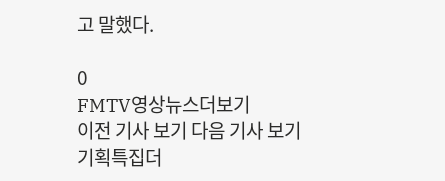고 말했다.

0
FMTV영상뉴스더보기
이전 기사 보기 다음 기사 보기
기획특집더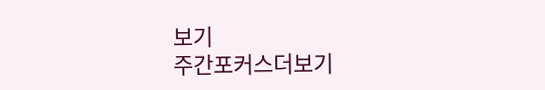보기
주간포커스더보기